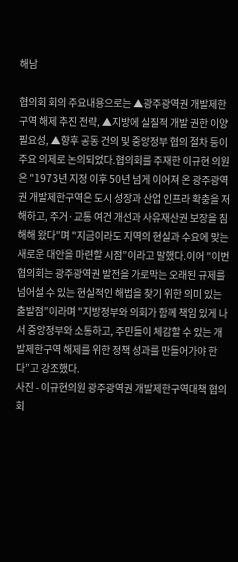해남

협의회 회의 주요내용으로는 ▲광주광역권 개발제한구역 해제 추진 전략, ▲지방에 실질적 개발 권한 이양 필요성, ▲향후 공동 건의 및 중앙정부 협의 절차 등이 주요 의제로 논의되었다.협의회를 주재한 이규현 의원은 "1973년 지정 이후 50년 넘게 이어져 온 광주광역권 개발제한구역은 도시 성장과 산업 인프라 확충을 저해하고, 주거·교통 여건 개선과 사유재산권 보장을 침해해 왔다”며 "지금이라도 지역의 현실과 수요에 맞는 새로운 대안을 마련할 시점”이라고 말했다.이어 "이번 협의회는 광주광역권 발전을 가로막는 오래된 규제를 넘어설 수 있는 현실적인 해법을 찾기 위한 의미 있는 출발점”이라며 "지방정부와 의회가 함께 책임 있게 나서 중앙정부와 소통하고, 주민들이 체감할 수 있는 개발제한구역 해제를 위한 정책 성과를 만들어가야 한다”고 강조했다.
사진 - 이규현의원 광주광역권 개발제한구역대책 협의회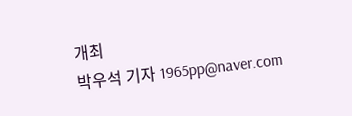개최
박우석 기자 1965pp@naver.com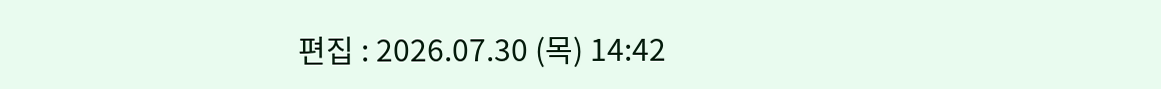편집 : 2026.07.30 (목) 14:42